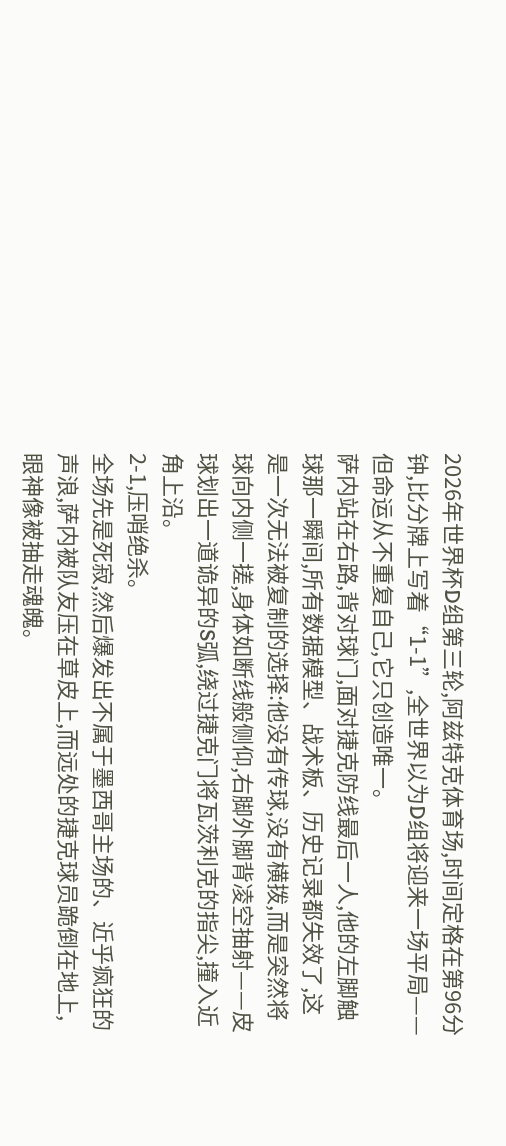2026年世界杯D组第三轮,阿兹特克体育场,时间定格在第96分钟,比分牌上写着“1-1”,全世界以为D组将迎来一场平局——但命运从不重复自己,它只创造唯一。
萨内站在右路,背对球门,面对捷克防线最后一人,他的左脚触球那一瞬间,所有数据模型、战术板、历史记录都失效了,这是一次无法被复制的选择:他没有传球,没有横拨,而是突然将球向内侧一搓,身体如断线般侧仰,右脚外脚背凌空抽射——皮球划出一道诡异的S弧,绕过捷克门将瓦茨利克的指尖,撞入近角上沿。
2-1,压哨绝杀。
全场先是死寂,然后爆发出不属于墨西哥主场的、近乎疯狂的声浪,萨内被队友压在草皮上,而远处的捷克球员跪倒在地上,眼神像被抽走魂魄。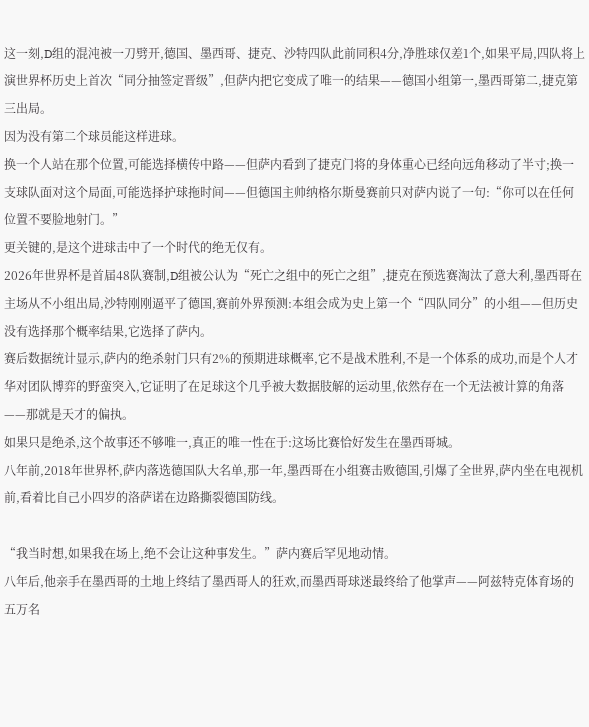这一刻,D组的混沌被一刀劈开,德国、墨西哥、捷克、沙特四队此前同积4分,净胜球仅差1个,如果平局,四队将上演世界杯历史上首次“同分抽签定晋级”,但萨内把它变成了唯一的结果——德国小组第一,墨西哥第二,捷克第三出局。
因为没有第二个球员能这样进球。
换一个人站在那个位置,可能选择横传中路——但萨内看到了捷克门将的身体重心已经向远角移动了半寸;换一支球队面对这个局面,可能选择护球拖时间——但德国主帅纳格尔斯曼赛前只对萨内说了一句:“你可以在任何位置不要脸地射门。”
更关键的,是这个进球击中了一个时代的绝无仅有。
2026年世界杯是首届48队赛制,D组被公认为“死亡之组中的死亡之组”,捷克在预选赛淘汰了意大利,墨西哥在主场从不小组出局,沙特刚刚逼平了德国,赛前外界预测:本组会成为史上第一个“四队同分”的小组——但历史没有选择那个概率结果,它选择了萨内。
赛后数据统计显示,萨内的绝杀射门只有2%的预期进球概率,它不是战术胜利,不是一个体系的成功,而是个人才华对团队博弈的野蛮突入,它证明了在足球这个几乎被大数据肢解的运动里,依然存在一个无法被计算的角落——那就是天才的偏执。
如果只是绝杀,这个故事还不够唯一,真正的唯一性在于:这场比赛恰好发生在墨西哥城。
八年前,2018年世界杯,萨内落选德国队大名单,那一年,墨西哥在小组赛击败德国,引爆了全世界,萨内坐在电视机前,看着比自己小四岁的洛萨诺在边路撕裂德国防线。

“我当时想,如果我在场上,绝不会让这种事发生。”萨内赛后罕见地动情。
八年后,他亲手在墨西哥的土地上终结了墨西哥人的狂欢,而墨西哥球迷最终给了他掌声——阿兹特克体育场的五万名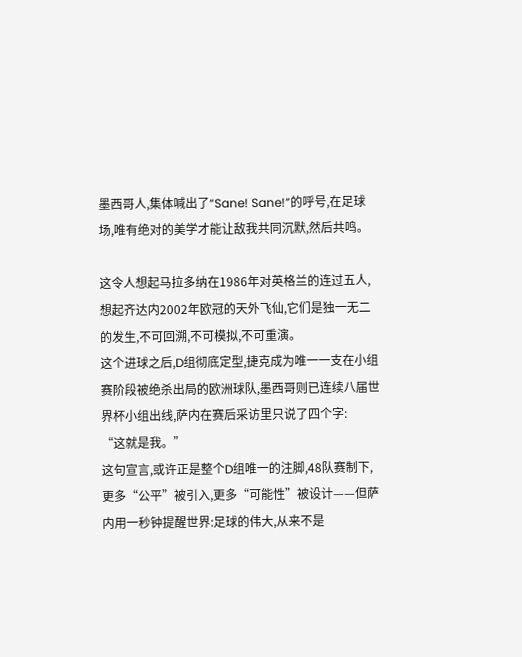墨西哥人,集体喊出了“Sane! Sane!”的呼号,在足球场,唯有绝对的美学才能让敌我共同沉默,然后共鸣。

这令人想起马拉多纳在1986年对英格兰的连过五人,想起齐达内2002年欧冠的天外飞仙,它们是独一无二的发生,不可回溯,不可模拟,不可重演。
这个进球之后,D组彻底定型,捷克成为唯一一支在小组赛阶段被绝杀出局的欧洲球队,墨西哥则已连续八届世界杯小组出线,萨内在赛后采访里只说了四个字:
“这就是我。”
这句宣言,或许正是整个D组唯一的注脚,48队赛制下,更多“公平”被引入,更多“可能性”被设计——但萨内用一秒钟提醒世界:足球的伟大,从来不是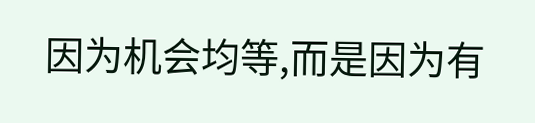因为机会均等,而是因为有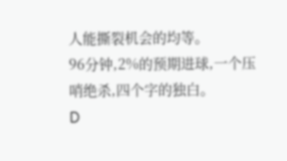人能撕裂机会的均等。
96分钟,2%的预期进球,一个压哨绝杀,四个字的独白。
D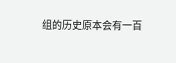组的历史原本会有一百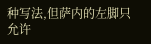种写法,但萨内的左脚只允许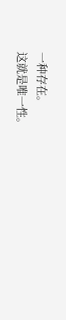一种存在。
这就是唯一性。